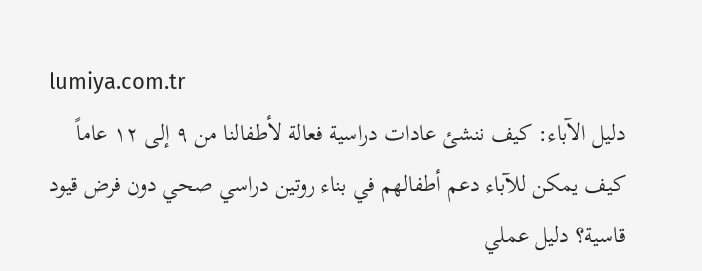lumiya.com.tr
دليل الآباء: كيف ننشئ عادات دراسية فعالة لأطفالنا من ٩ إلى ١٢ عاماً
كيف يمكن للآباء دعم أطفالهم في بناء روتين دراسي صحي دون فرض قيود قاسية؟ دليل عملي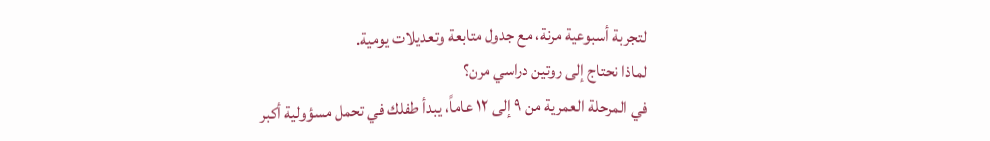لتجربة أسبوعية مرنة، مع جدول متابعة وتعديلات يومية.
لماذا نحتاج إلى روتين دراسي مرن؟
في المرحلة العمرية من ٩ إلى ١٢ عاماً، يبدأ طفلك في تحمل مسؤولية أكبر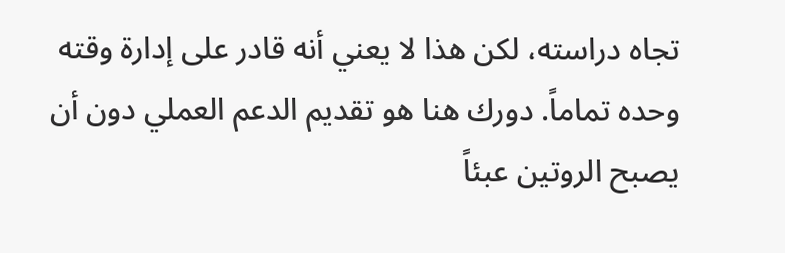تجاه دراسته، لكن هذا لا يعني أنه قادر على إدارة وقته وحده تماماً. دورك هنا هو تقديم الدعم العملي دون أن يصبح الروتين عبئاً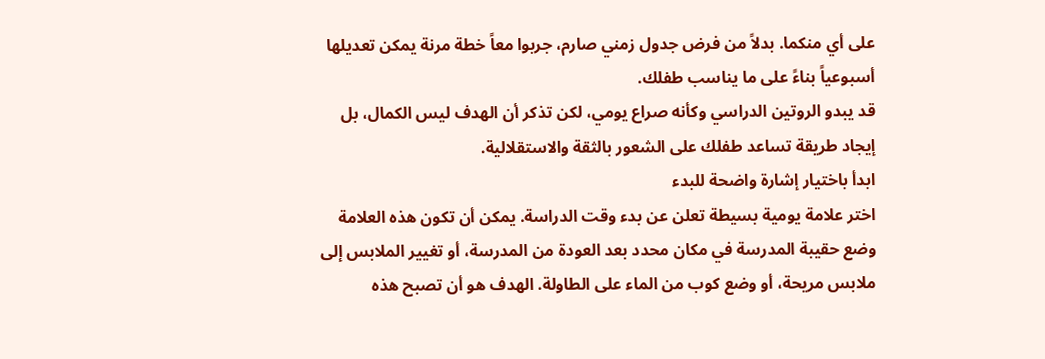على أي منكما. بدلاً من فرض جدول زمني صارم، جربوا معاً خطة مرنة يمكن تعديلها أسبوعياً بناءً على ما يناسب طفلك.
قد يبدو الروتين الدراسي وكأنه صراع يومي، لكن تذكر أن الهدف ليس الكمال، بل إيجاد طريقة تساعد طفلك على الشعور بالثقة والاستقلالية.
ابدأ باختيار إشارة واضحة للبدء
اختر علامة يومية بسيطة تعلن عن بدء وقت الدراسة. يمكن أن تكون هذه العلامة وضع حقيبة المدرسة في مكان محدد بعد العودة من المدرسة، أو تغيير الملابس إلى ملابس مريحة، أو وضع كوب من الماء على الطاولة. الهدف هو أن تصبح هذه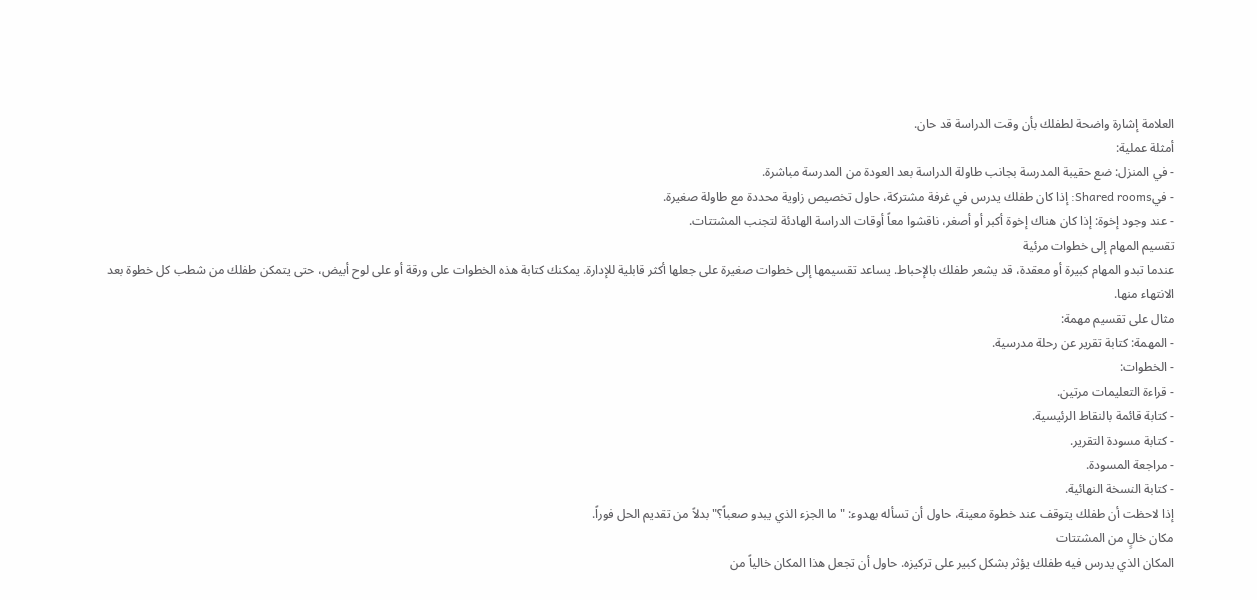العلامة إشارة واضحة لطفلك بأن وقت الدراسة قد حان.
أمثلة عملية:
- في المنزل: ضع حقيبة المدرسة بجانب طاولة الدراسة بعد العودة من المدرسة مباشرة.
- فيShared rooms: إذا كان طفلك يدرس في غرفة مشتركة، حاول تخصيص زاوية محددة مع طاولة صغيرة.
- عند وجود إخوة: إذا كان هناك إخوة أكبر أو أصغر، ناقشوا معاً أوقات الدراسة الهادئة لتجنب المشتتات.
تقسيم المهام إلى خطوات مرئية
عندما تبدو المهام كبيرة أو معقدة، قد يشعر طفلك بالإحباط. يساعد تقسيمها إلى خطوات صغيرة على جعلها أكثر قابلية للإدارة. يمكنك كتابة هذه الخطوات على ورقة أو على لوح أبيض، حتى يتمكن طفلك من شطب كل خطوة بعد الانتهاء منها.
مثال على تقسيم مهمة:
- المهمة: كتابة تقرير عن رحلة مدرسية.
- الخطوات:
- قراءة التعليمات مرتين.
- كتابة قائمة بالنقاط الرئيسية.
- كتابة مسودة التقرير.
- مراجعة المسودة.
- كتابة النسخة النهائية.
إذا لاحظت أن طفلك يتوقف عند خطوة معينة، حاول أن تسأله بهدوء: "ما الجزء الذي يبدو صعباً؟" بدلاً من تقديم الحل فوراً.
مكان خالٍ من المشتتات
المكان الذي يدرس فيه طفلك يؤثر بشكل كبير على تركيزه. حاول أن تجعل هذا المكان خالياً من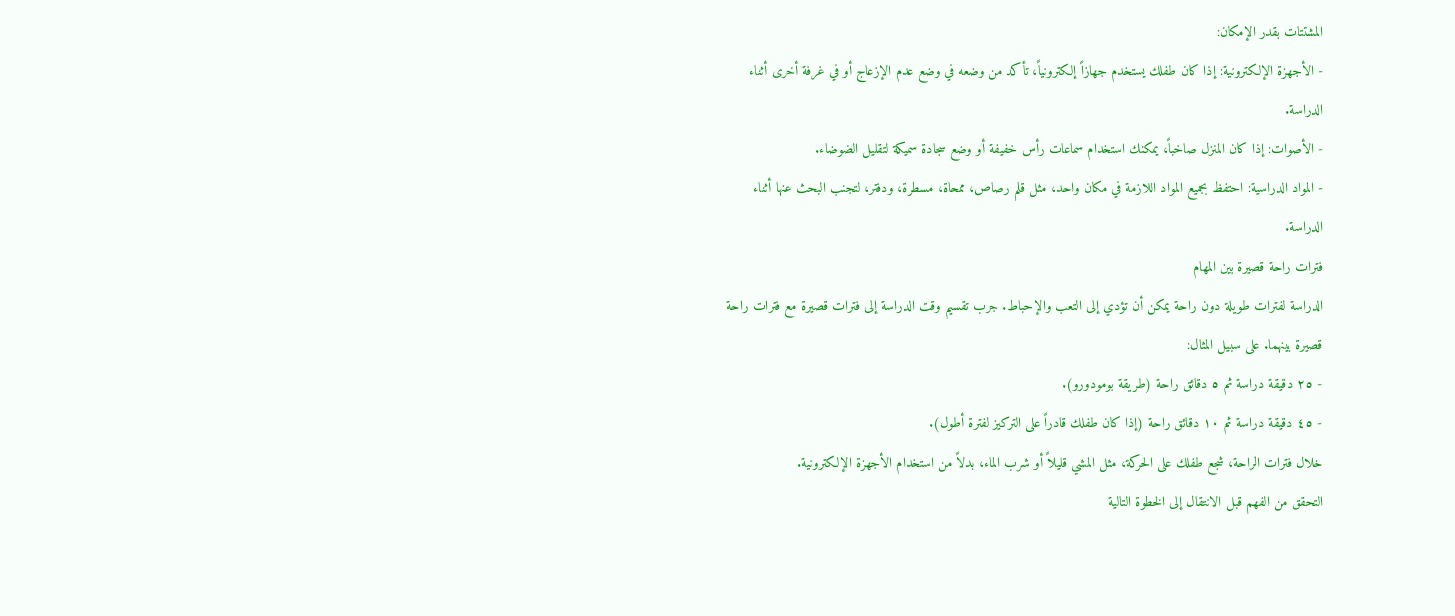المشتتات بقدر الإمكان:
- الأجهزة الإلكترونية: إذا كان طفلك يستخدم جهازاً إلكترونياً، تأكد من وضعه في وضع عدم الإزعاج أو في غرفة أخرى أثناء الدراسة.
- الأصوات: إذا كان المنزل صاخباً، يمكنك استخدام سماعات رأس خفيفة أو وضع سجادة سميكة لتقليل الضوضاء.
- المواد الدراسية: احتفظ بجميع المواد اللازمة في مكان واحد، مثل قلم رصاص، ممحاة، مسطرة، ودفتر، لتجنب البحث عنها أثناء الدراسة.
فترات راحة قصيرة بين المهام
الدراسة لفترات طويلة دون راحة يمكن أن تؤدي إلى التعب والإحباط. جرب تقسيم وقت الدراسة إلى فترات قصيرة مع فترات راحة قصيرة بينهما. على سبيل المثال:
- ٢٥ دقيقة دراسة ثم ٥ دقائق راحة (طريقة بومودورو).
- ٤٥ دقيقة دراسة ثم ١٠ دقائق راحة (إذا كان طفلك قادراً على التركيز لفترة أطول).
خلال فترات الراحة، شجع طفلك على الحركة، مثل المشي قليلاً أو شرب الماء، بدلاً من استخدام الأجهزة الإلكترونية.
التحقق من الفهم قبل الانتقال إلى الخطوة التالية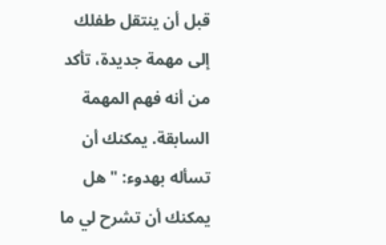قبل أن ينتقل طفلك إلى مهمة جديدة، تأكد من أنه فهم المهمة السابقة. يمكنك أن تسأله بهدوء: "هل يمكنك أن تشرح لي ما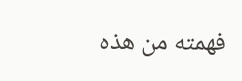فهمته من هذه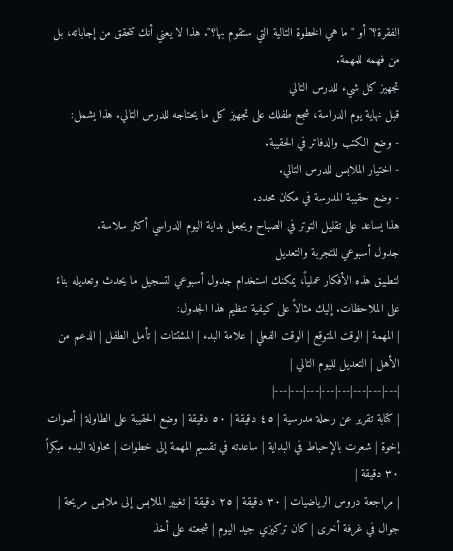الفقرة؟" أو "ما هي الخطوة التالية التي ستقوم بها؟". هذا لا يعني أنك تتحقق من إجاباته، بل من فهمه للمهمة.
تجهيز كل شيء للدرس التالي
قبل نهاية يوم الدراسة، شجع طفلك على تجهيز كل ما يحتاجه للدرس التالي. هذا يشمل:
- وضع الكتب والدفاتر في الحقيبة.
- اختيار الملابس للدرس التالي.
- وضع حقيبة المدرسة في مكان محدد.
هذا يساعد على تقليل التوتر في الصباح ويجعل بداية اليوم الدراسي أكثر سلاسة.
جدول أسبوعي للتجربة والتعديل
لتطبيق هذه الأفكار عملياً، يمكنك استخدام جدول أسبوعي لتسجيل ما يحدث وتعديله بناءً على الملاحظات. إليك مثالاً على كيفية تنظيم هذا الجدول:
| المهمة | الوقت المتوقع | الوقت الفعلي | علامة البدء | المشتتات | تأمل الطفل | الدعم من الأهل | التعديل لليوم التالي |
|---|---|---|---|---|---|---|---|
| كتابة تقرير عن رحلة مدرسية | ٤٥ دقيقة | ٥٠ دقيقة | وضع الحقيبة على الطاولة | أصوات إخوة | شعرت بالإحباط في البداية | ساعدته في تقسيم المهمة إلى خطوات | محاولة البدء مبكراً ٣٠ دقيقة |
| مراجعة دروس الرياضيات | ٣٠ دقيقة | ٢٥ دقيقة | تغيير الملابس إلى ملابس مريحة | جوال في غرفة أخرى | كان تركيزي جيد اليوم | شجعته على أخذ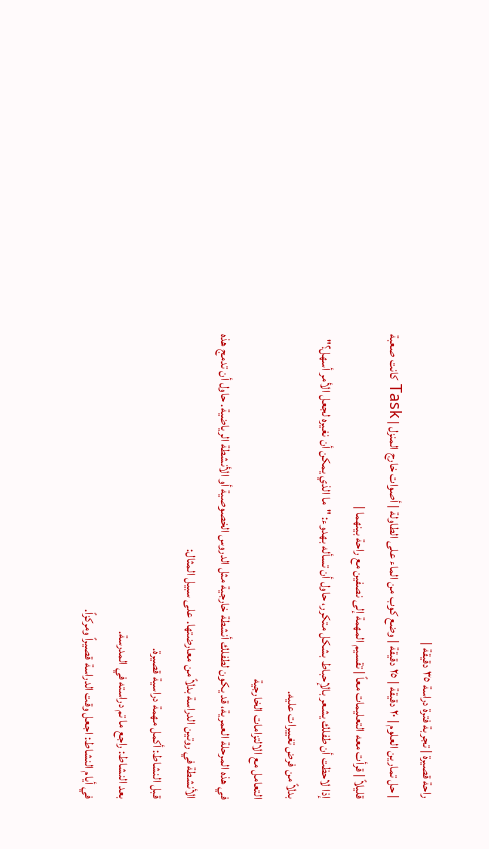راحة قصيرة | تجربة فترة دراسة ٣٥ دقيقة |
| حل تمارين العلوم | ٢٠ دقيقة | ٢٥ دقيقة | وضع كوب من الماء على الطاولة | أصوات خارج المنزل | Task كانت صعبة قليلاً | قرأت معه التعليمات معاً | تقسيم المهمة إلى نصفين مع راحة بينهما |
إذا لاحظت أن طفلك يشعر بالإحباط بشكل متكرر، حاول أن تسأله بهدوء: "ما الذي يمكن أن نغيره لجعل الأمر أسهل؟" بدلاً من فرض تغييرات عليه.
التعامل مع الالتزامات الخارجية
في هذه المرحلة العمرية، قد يكون لطفلك أنشطة خارجية مثل الدروس الخصوصية أو الأنشطة الرياضية. حاول أن تدمج هذه الأنشطة في روتين الدراسة بدلاً من معارضتها. على سبيل المثال:
قبل النشاط: أكمل مهمة دراسية قصيرة.
بعد النشاط: راجع ما تم دراسته في المدرسة.
في أيام النشاط: اجعل وقت الدراسة قصيراً ومركزاً.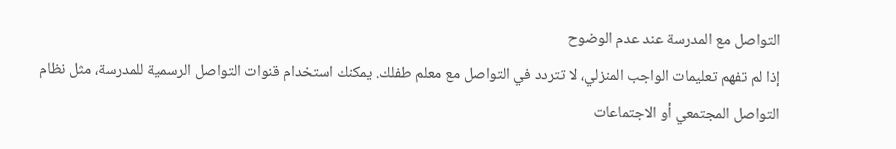التواصل مع المدرسة عند عدم الوضوح
إذا لم تفهم تعليمات الواجب المنزلي، لا تتردد في التواصل مع معلم طفلك. يمكنك استخدام قنوات التواصل الرسمية للمدرسة، مثل نظام التواصل المجتمعي أو الاجتماعات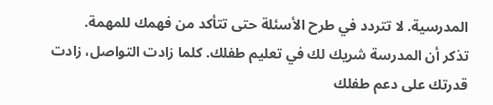المدرسية. لا تتردد في طرح الأسئلة حتى تتأكد من فهمك للمهمة.
تذكر أن المدرسة شريك لك في تعليم طفلك. كلما زادت التواصل، زادت قدرتك على دعم طفلك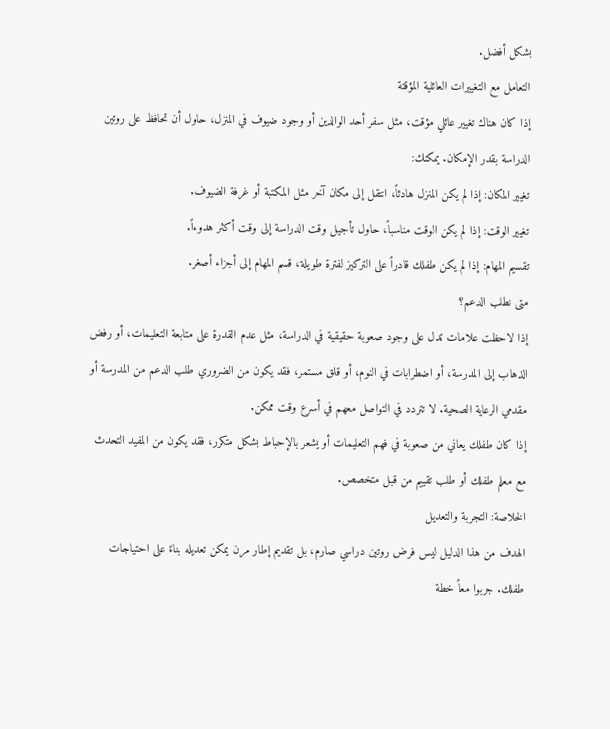بشكل أفضل.
التعامل مع التغييرات العائلية المؤقتة
إذا كان هناك تغيير عائلي مؤقت، مثل سفر أحد الوالدين أو وجود ضيوف في المنزل، حاول أن تحافظ على روتين الدراسة بقدر الإمكان. يمكنك:
تغيير المكان: إذا لم يكن المنزل هادئاً، انتقل إلى مكان آخر مثل المكتبة أو غرفة الضيوف.
تغيير الوقت: إذا لم يكن الوقت مناسباً، حاول تأجيل وقت الدراسة إلى وقت أكثر هدوءاً.
تقسيم المهام: إذا لم يكن طفلك قادراً على التركيز لفترة طويلة، قسم المهام إلى أجزاء أصغر.
متى نطلب الدعم؟
إذا لاحظت علامات تدل على وجود صعوبة حقيقية في الدراسة، مثل عدم القدرة على متابعة التعليمات، أو رفض الذهاب إلى المدرسة، أو اضطرابات في النوم، أو قلق مستمر، فقد يكون من الضروري طلب الدعم من المدرسة أو مقدمي الرعاية الصحية. لا تتردد في التواصل معهم في أسرع وقت ممكن.
إذا كان طفلك يعاني من صعوبة في فهم التعليمات أو يشعر بالإحباط بشكل متكرر، فقد يكون من المفيد التحدث مع معلم طفلك أو طلب تقييم من قبل متخصص.
الخلاصة: التجربة والتعديل
الهدف من هذا الدليل ليس فرض روتين دراسي صارم، بل تقديم إطار مرن يمكن تعديله بناءً على احتياجات طفلك. جربوا معاً خطة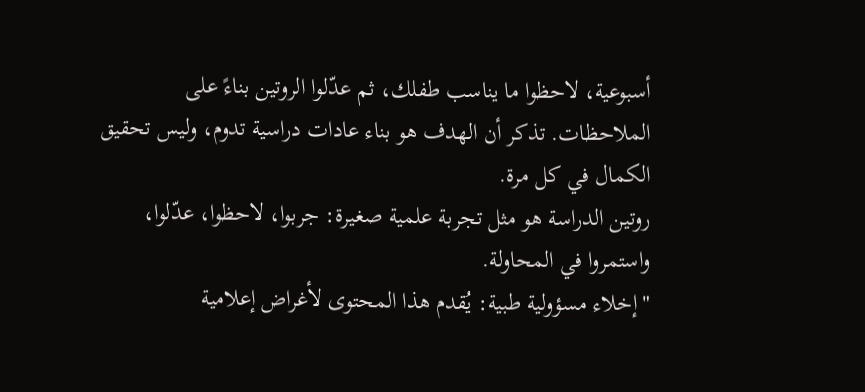أسبوعية، لاحظوا ما يناسب طفلك، ثم عدّلوا الروتين بناءً على الملاحظات. تذكر أن الهدف هو بناء عادات دراسية تدوم، وليس تحقيق الكمال في كل مرة.
روتين الدراسة هو مثل تجربة علمية صغيرة: جربوا، لاحظوا، عدّلوا، واستمروا في المحاولة.
"إخلاء مسؤولية طبية: يُقدم هذا المحتوى لأغراض إعلامية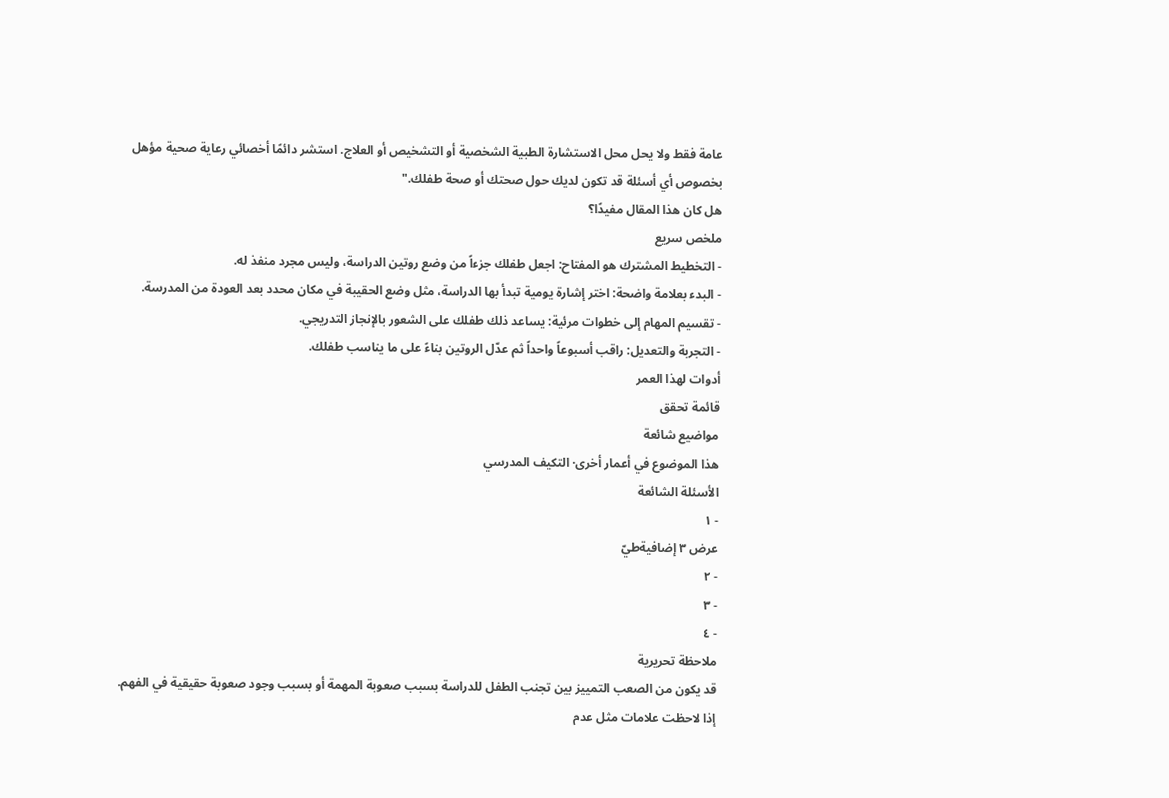عامة فقط ولا يحل محل الاستشارة الطبية الشخصية أو التشخيص أو العلاج. استشر دائمًا أخصائي رعاية صحية مؤهل بخصوص أي أسئلة قد تكون لديك حول صحتك أو صحة طفلك."
هل كان هذا المقال مفيدًا؟
ملخص سريع
- التخطيط المشترك هو المفتاح: اجعل طفلك جزءاً من وضع روتين الدراسة، وليس مجرد منفذ له.
- البدء بعلامة واضحة: اختر إشارة يومية تبدأ بها الدراسة، مثل وضع الحقيبة في مكان محدد بعد العودة من المدرسة.
- تقسيم المهام إلى خطوات مرئية: يساعد ذلك طفلك على الشعور بالإنجاز التدريجي.
- التجربة والتعديل: راقب أسبوعاً واحداً ثم عدّل الروتين بناءً على ما يناسب طفلك.
أدوات لهذا العمر
قائمة تحقق
مواضيع شائعة
هذا الموضوع في أعمار أخرى· التكيف المدرسي
الأسئلة الشائعة
- ١
عرض ٣ إضافيةطيّ
- ٢
- ٣
- ٤
ملاحظة تحريرية
قد يكون من الصعب التمييز بين تجنب الطفل للدراسة بسبب صعوبة المهمة أو بسبب وجود صعوبة حقيقية في الفهم. إذا لاحظت علامات مثل عدم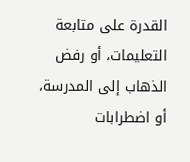القدرة على متابعة التعليمات، أو رفض الذهاب إلى المدرسة، أو اضطرابات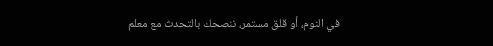في النوم، أو قلق مستمر، ننصحك بالتحدث مع معلم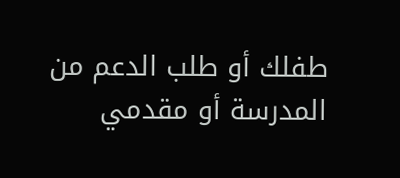طفلك أو طلب الدعم من المدرسة أو مقدمي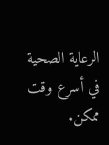الرعاية الصحية في أسرع وقت ممكن.